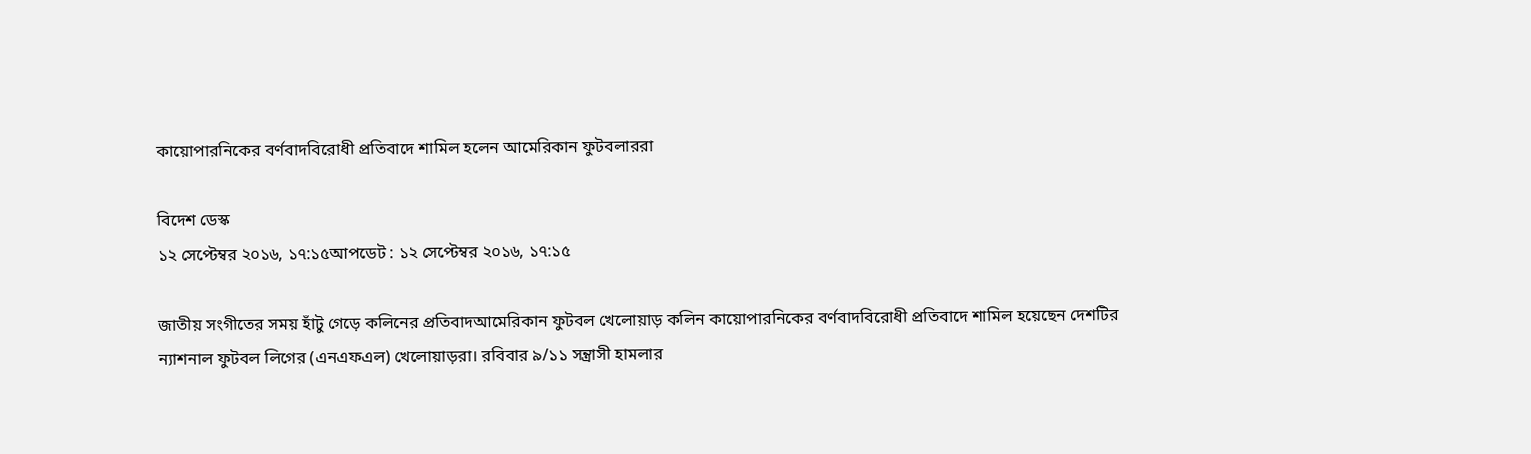কায়োপারনিকের বর্ণবাদবিরোধী প্রতিবাদে শামিল হলেন আমেরিকান ফুটবলাররা

বিদেশ ডেস্ক
১২ সেপ্টেম্বর ২০১৬, ১৭:১৫আপডেট : ১২ সেপ্টেম্বর ২০১৬, ১৭:১৫

জাতীয় সংগীতের সময় হাঁটু গেড়ে কলিনের প্রতিবাদআমেরিকান ফুটবল খেলোয়াড় কলিন কায়োপারনিকের বর্ণবাদবিরোধী প্রতিবাদে শামিল হয়েছেন দেশটির ন্যাশনাল ফুটবল লিগের (এনএফএল) খেলোয়াড়রা। রবিবার ৯/১১ সন্ত্রাসী হামলার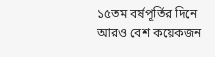১৫তম বর্ষপূর্তির দিনে আরও বেশ কয়েকজন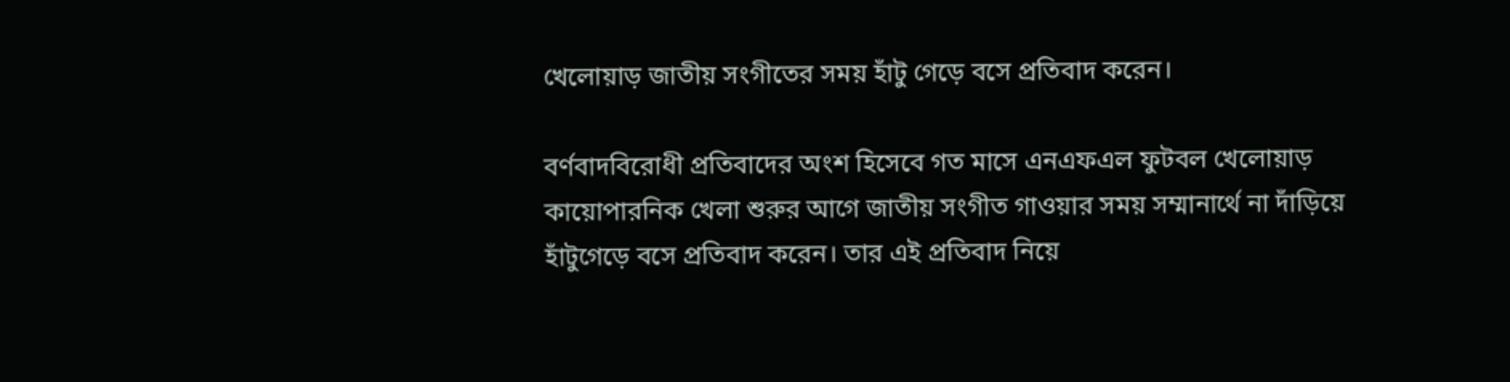খেলোয়াড় জাতীয় সংগীতের সময় হাঁটু গেড়ে বসে প্রতিবাদ করেন।

বর্ণবাদবিরোধী প্রতিবাদের অংশ হিসেবে গত মাসে এনএফএল ফুটবল খেলোয়াড় কায়োপারনিক খেলা শুরুর আগে জাতীয় সংগীত গাওয়ার সময় সম্মানার্থে না দাঁড়িয়ে হাঁটুগেড়ে বসে প্রতিবাদ করেন। তার এই প্রতিবাদ নিয়ে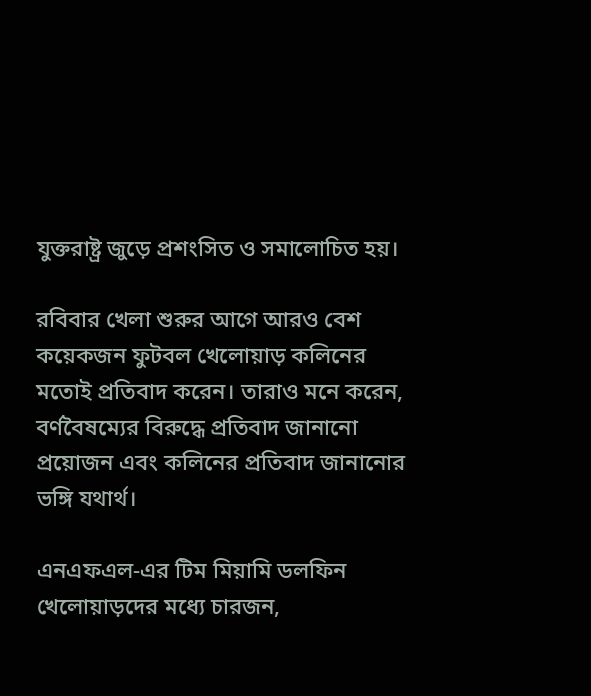যুক্তরাষ্ট্র জুড়ে প্রশংসিত ও সমালোচিত হয়।

রবিবার খেলা শুরুর আগে আরও বেশ কয়েকজন ফুটবল খেলোয়াড় কলিনের মতোই প্রতিবাদ করেন। তারাও মনে করেন, বর্ণবৈষম্যের বিরুদ্ধে প্রতিবাদ জানানো প্রয়োজন এবং কলিনের প্রতিবাদ জানানোর ভঙ্গি যথার্থ।

এনএফএল-এর টিম মিয়ামি ডলফিন খেলোয়াড়দের মধ্যে চারজন,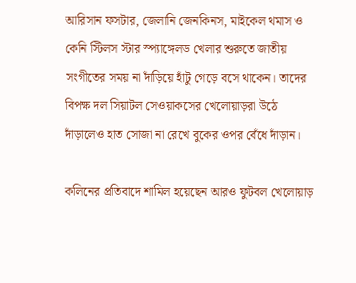আরিসান ফসটার, জেলানি জেনকিনস, মাইকেল থমাস ও কেনি স্টিলস স্টার স্প্যাঙ্গেলড খেলার শুরুতে জাতীয় সংগীতের সময় না দাঁড়িয়ে হাঁটু গেড়ে বসে থাকেন। তাদের বিপক্ষ দল সিয়াটল সেওয়াকসের খেলোয়াড়রা উঠে দাঁড়ালেও হাত সোজা না রেখে বুকের ওপর বেঁধে দাঁড়ান।

কলিনের প্রতিবাদে শামিল হয়েছেন আরও ফুটবল খেলোয়াড়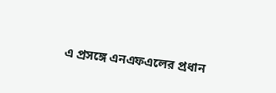এ প্রসঙ্গে এনএফএলের প্রধান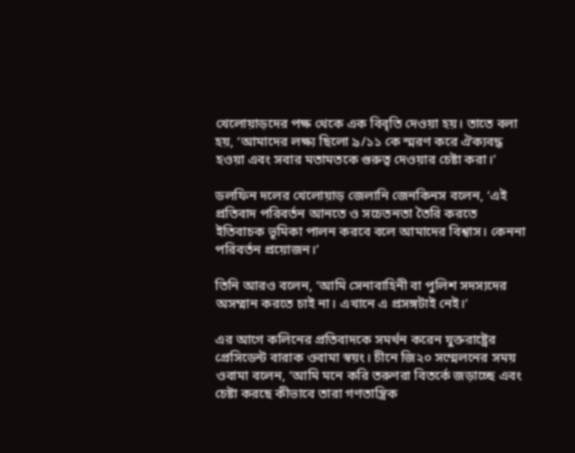খেলোয়াড়দের পক্ষ থেকে এক বিবৃতি দেওয়া হয়। তাতে বলা হয়, ‘আমাদের লক্ষ্য ছিলো ৯/১১ কে স্মরণ করে ঐক্যবদ্ধ হওয়া এবং সবার মতামতকে গুরুত্ব দেওয়ার চেষ্টা করা।’

ডলফিন দলের খেলোয়াড় জেলানি জেনকিনস বলেন, ‘এই প্রতিবাদ পরিবর্তন আনতে ও সচেতনতা তৈরি করতে ইতিবাচক ভূমিকা পালন করবে বলে আমাদের বিশ্বাস। কেননা পরিবর্তন প্রয়োজন।’

তিনি আরও বলেন, ‘আমি সেনাবাহিনী বা পুলিশ সদস্যদের অসম্মান করতে চাই না। এখানে এ প্রসঙ্গটাই নেই।’

এর আগে কলিনের প্রতিবাদকে সমর্থন করেন যুক্তরাষ্ট্রের প্রেসিডেন্ট বারাক ওবামা স্বয়ং। চীনে জি২০ সম্মেলনের সময় ওবামা বলেন, ‘আমি মনে করি তরুণরা বিতর্কে জড়াচ্ছে এবং চেষ্টা করছে কীভাবে তারা গণতান্ত্রিক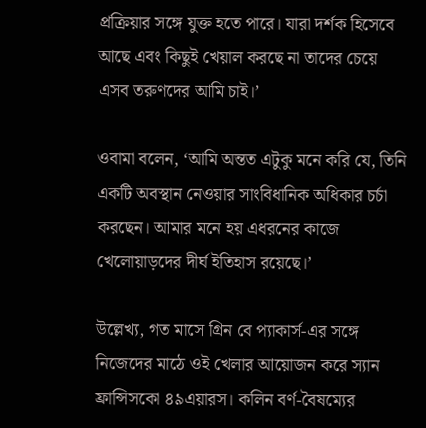প্রক্রিয়ার সঙ্গে যুক্ত হতে পারে। যারা দর্শক হিসেবে আছে এবং কিছুই খেয়াল করছে না তাদের চেয়ে এসব তরুণদের আমি চাই।’

ওবামা বলেন, ‘আমি অন্তত এটুকু মনে করি যে, তিনি একটি অবস্থান নেওয়ার সাংবিধানিক অধিকার চর্চা করছেন। আমার মনে হয় এধরনের কাজে খেলোয়াড়দের দীর্ঘ ইতিহাস রয়েছে।’

উল্লেখ্য, গত মাসে গ্রিন বে প্যাকার্স-এর সঙ্গে নিজেদের মাঠে ওই খেলার আয়োজন করে স্যান ফ্রান্সিসকো ৪৯এয়ারস। কলিন বর্ণ-বৈষম্যের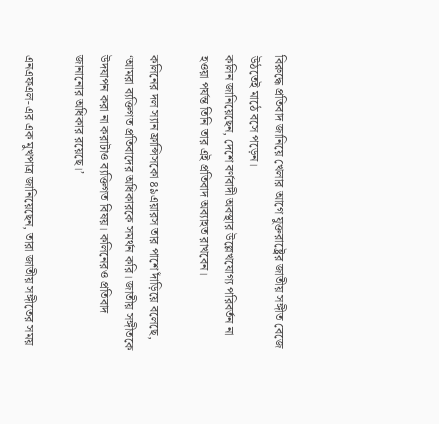বিরুদ্ধে প্রতিবাদ জানিয়ে খেলার আগে যুক্তরাষ্ট্রের জাতীয় সঙ্গীত বেজে উঠতেই মাঠে বসে পড়েন।
কলিন জানিয়েছেন, দেশে বর্ণবাদী অবস্থার উল্লেখযোগ্য পরিবর্তন না হওয়া পর্যন্ত তিনি তার এই প্রতিবাদ অব্যাহত রাখবেন।

কলিনের দল স্যান ফ্রান্সিসকো ৪৯এয়ারস তার পাশে দাঁড়িয়ে বলেছে, ‘আমরা ব্যক্তিগত প্রতিবাদের অধিকারকে সমর্থন করি। জাতীয় সঙ্গীতকে উদযাপন করা না করাটাও ব্যক্তিগত বিষয়। কলিনেরও প্রতিবাদ জানানোর অধিকার রয়েছে।’

এনএফএল-এর এক মুখপাত্র জানিয়েছেন, তারা জাতীয় সঙ্গীতের সময়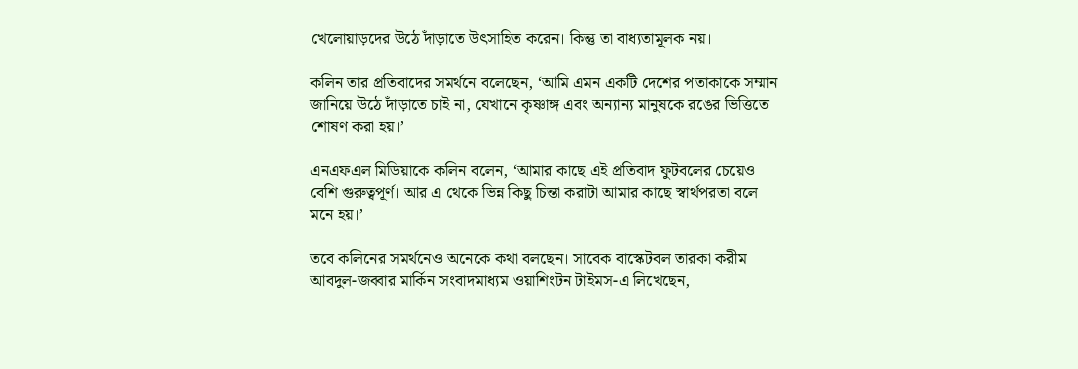খেলোয়াড়দের উঠে দাঁড়াতে উৎসাহিত করেন। কিন্তু তা বাধ্যতামূলক নয়।

কলিন তার প্রতিবাদের সমর্থনে বলেছেন, ‘আমি এমন একটি দেশের পতাকাকে সম্মান জানিয়ে উঠে দাঁড়াতে চাই না, যেখানে কৃষ্ণাঙ্গ এবং অন্যান্য মানুষকে রঙের ভিত্তিতে শোষণ করা হয়।’

এনএফএল মিডিয়াকে কলিন বলেন, ‘আমার কাছে এই প্রতিবাদ ফুটবলের চেয়েও বেশি গুরুত্বপূর্ণ। আর এ থেকে ভিন্ন কিছু চিন্তা করাটা আমার কাছে স্বার্থপরতা বলে মনে হয়।’

তবে কলিনের সমর্থনেও অনেকে কথা বলছেন। সাবেক বাস্কেটবল তারকা করীম আবদুল-জব্বার মার্কিন সংবাদমাধ্যম ওয়াশিংটন টাইমস-এ লিখেছেন,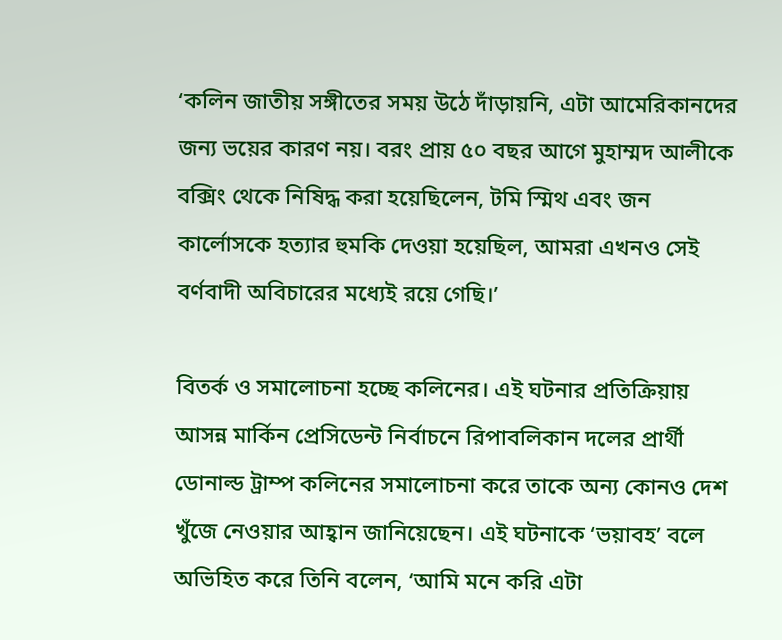‘কলিন জাতীয় সঙ্গীতের সময় উঠে দাঁড়ায়নি, এটা আমেরিকানদের জন্য ভয়ের কারণ নয়। বরং প্রায় ৫০ বছর আগে মুহাম্মদ আলীকে বক্সিং থেকে নিষিদ্ধ করা হয়েছিলেন, টমি স্মিথ এবং জন কার্লোসকে হত্যার হুমকি দেওয়া হয়েছিল, আমরা এখনও সেই বর্ণবাদী অবিচারের মধ্যেই রয়ে গেছি।’

বিতর্ক ও সমালোচনা হচ্ছে কলিনের। এই ঘটনার প্রতিক্রিয়ায় আসন্ন মার্কিন প্রেসিডেন্ট নির্বাচনে রিপাবলিকান দলের প্রার্থী ডোনাল্ড ট্রাম্প কলিনের সমালোচনা করে তাকে অন্য কোনও দেশ খুঁজে নেওয়ার আহ্বান জানিয়েছেন। এই ঘটনাকে ‘ভয়াবহ’ বলে অভিহিত করে তিনি বলেন, ‘আমি মনে করি এটা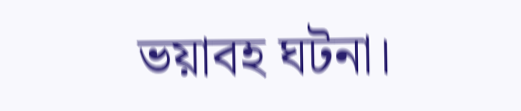ভয়াবহ ঘটনা।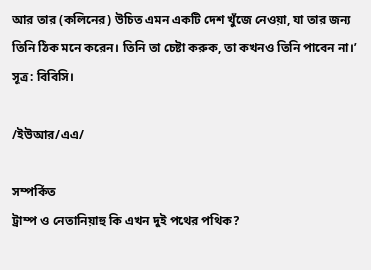আর তার (কলিনের) উচিত এমন একটি দেশ খুঁজে নেওয়া, যা তার জন্য তিনি ঠিক মনে করেন। তিনি তা চেষ্টা করুক, তা কখনও তিনি পাবেন না।’  সূত্র: বিবিসি।

/ইউআর/এএ/

সম্পর্কিত
ট্রাম্প ও নেতানিয়াহু কি এখন দুই পথের পথিক?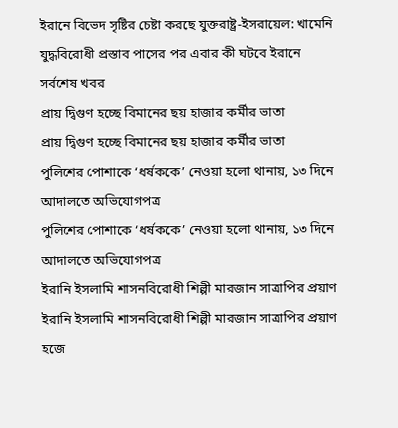ইরানে বিভেদ সৃষ্টির চেষ্টা করছে যুক্তরাষ্ট্র-ইসরায়েল: খামেনি
যুদ্ধবিরোধী প্রস্তাব পাসের পর এবার কী ঘটবে ইরানে
সর্বশেষ খবর
প্রায় দ্বিগুণ হচ্ছে বিমানের ছয় হাজার কর্মীর ভাতা
প্রায় দ্বিগুণ হচ্ছে বিমানের ছয় হাজার কর্মীর ভাতা
পুলিশের পোশাকে ‘ধর্ষককে’ নেওয়া হলো থানায়, ১৩ দিনে আদালতে অভিযোগপত্র
পুলিশের পোশাকে ‘ধর্ষককে’ নেওয়া হলো থানায়, ১৩ দিনে আদালতে অভিযোগপত্র
ইরানি ইসলামি শাসনবিরোধী শিল্পী মারজান সাত্রাপির প্রয়াণ
ইরানি ইসলামি শাসনবিরোধী শিল্পী মারজান সাত্রাপির প্রয়াণ
হজে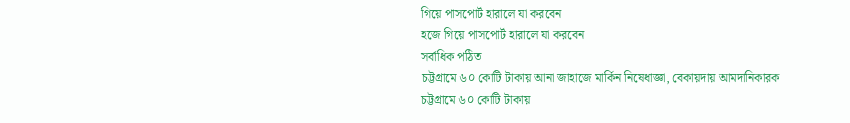গিয়ে পাসপোর্ট হারালে যা করবেন
হজে গিয়ে পাসপোর্ট হারালে যা করবেন
সর্বাধিক পঠিত
চট্টগ্রামে ৬০ কোটি টাকায় আনা জাহাজে মার্কিন নিষেধাজ্ঞা, বেকায়দায় আমদানিকারক
চট্টগ্রামে ৬০ কোটি টাকায়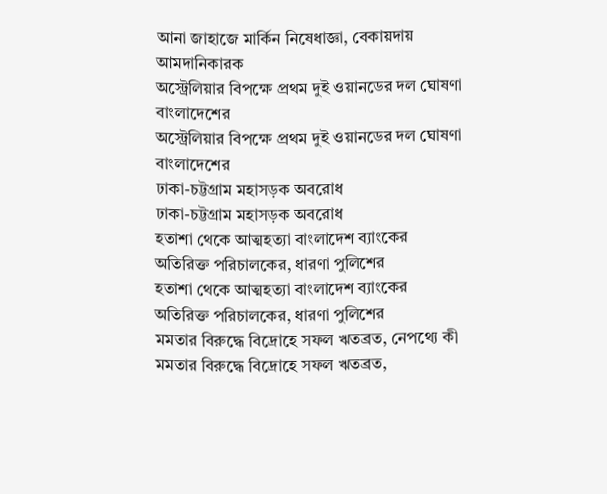আনা জাহাজে মার্কিন নিষেধাজ্ঞা, বেকায়দায় আমদানিকারক
অস্ট্রেলিয়ার বিপক্ষে প্রথম দুই ওয়ানডের দল ঘোষণা বাংলাদেশের
অস্ট্রেলিয়ার বিপক্ষে প্রথম দুই ওয়ানডের দল ঘোষণা বাংলাদেশের
ঢাকা-চট্টগ্রাম মহাসড়ক অবরোধ
ঢাকা-চট্টগ্রাম মহাসড়ক অবরোধ
হতাশা থেকে আত্মহত্যা বাংলাদেশ ব্যাংকের অতিরিক্ত পরিচালকের, ধারণা পুলিশের
হতাশা থেকে আত্মহত্যা বাংলাদেশ ব্যাংকের অতিরিক্ত পরিচালকের, ধারণা পুলিশের
মমতার বিরুদ্ধে বিদ্রোহে সফল ঋতব্রত, নেপথ্যে কী
মমতার বিরুদ্ধে বিদ্রোহে সফল ঋতব্রত,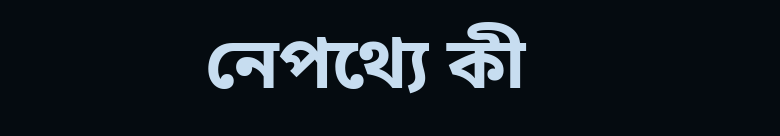নেপথ্যে কী